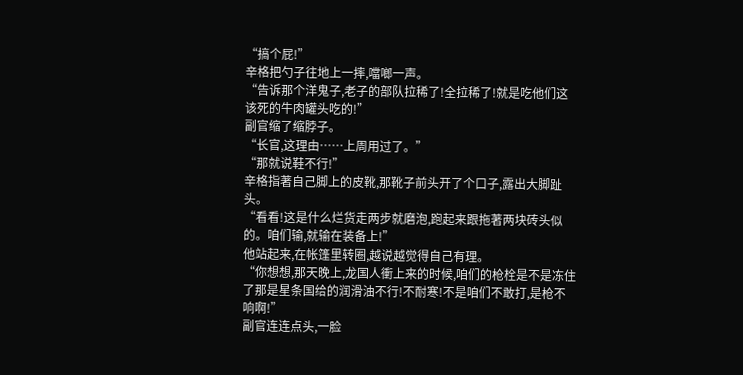“搞个屁!”
辛格把勺子往地上一摔,噹啷一声。
“告诉那个洋鬼子,老子的部队拉稀了!全拉稀了!就是吃他们这该死的牛肉罐头吃的!”
副官缩了缩脖子。
“长官,这理由……上周用过了。”
“那就说鞋不行!”
辛格指著自己脚上的皮靴,那靴子前头开了个口子,露出大脚趾头。
“看看!这是什么烂货走两步就磨泡,跑起来跟拖著两块砖头似的。咱们输,就输在装备上!”
他站起来,在帐篷里转圈,越说越觉得自己有理。
“你想想,那天晚上,龙国人衝上来的时候,咱们的枪栓是不是冻住了那是星条国给的润滑油不行!不耐寒!不是咱们不敢打,是枪不响啊!”
副官连连点头,一脸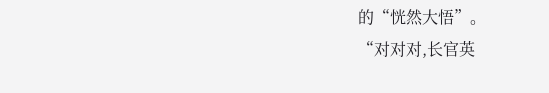的“恍然大悟”。
“对对对,长官英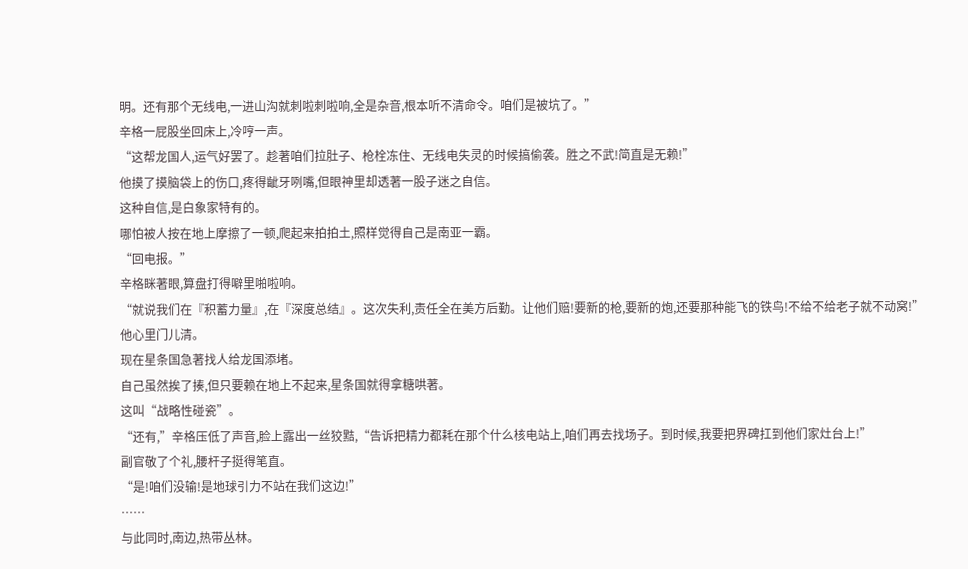明。还有那个无线电,一进山沟就刺啦刺啦响,全是杂音,根本听不清命令。咱们是被坑了。”
辛格一屁股坐回床上,冷哼一声。
“这帮龙国人,运气好罢了。趁著咱们拉肚子、枪栓冻住、无线电失灵的时候搞偷袭。胜之不武!简直是无赖!”
他摸了摸脑袋上的伤口,疼得齜牙咧嘴,但眼神里却透著一股子迷之自信。
这种自信,是白象家特有的。
哪怕被人按在地上摩擦了一顿,爬起来拍拍土,照样觉得自己是南亚一霸。
“回电报。”
辛格眯著眼,算盘打得噼里啪啦响。
“就说我们在『积蓄力量』,在『深度总结』。这次失利,责任全在美方后勤。让他们赔!要新的枪,要新的炮,还要那种能飞的铁鸟!不给不给老子就不动窝!”
他心里门儿清。
现在星条国急著找人给龙国添堵。
自己虽然挨了揍,但只要赖在地上不起来,星条国就得拿糖哄著。
这叫“战略性碰瓷”。
“还有,”辛格压低了声音,脸上露出一丝狡黠,“告诉把精力都耗在那个什么核电站上,咱们再去找场子。到时候,我要把界碑扛到他们家灶台上!”
副官敬了个礼,腰杆子挺得笔直。
“是!咱们没输!是地球引力不站在我们这边!”
……
与此同时,南边,热带丛林。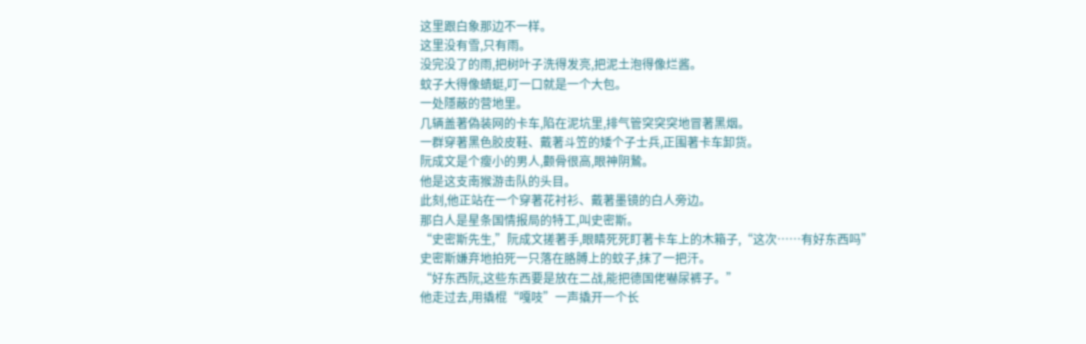这里跟白象那边不一样。
这里没有雪,只有雨。
没完没了的雨,把树叶子洗得发亮,把泥土泡得像烂酱。
蚊子大得像蜻蜓,叮一口就是一个大包。
一处隱蔽的营地里。
几辆盖著偽装网的卡车,陷在泥坑里,排气管突突突地冒著黑烟。
一群穿著黑色胶皮鞋、戴著斗笠的矮个子士兵,正围著卡车卸货。
阮成文是个瘦小的男人,颧骨很高,眼神阴鷙。
他是这支南猴游击队的头目。
此刻,他正站在一个穿著花衬衫、戴著墨镜的白人旁边。
那白人是星条国情报局的特工,叫史密斯。
“史密斯先生,”阮成文搓著手,眼睛死死盯著卡车上的木箱子,“这次……有好东西吗”
史密斯嫌弃地拍死一只落在胳膊上的蚊子,抹了一把汗。
“好东西阮,这些东西要是放在二战,能把德国佬嚇尿裤子。”
他走过去,用撬棍“嘎吱”一声撬开一个长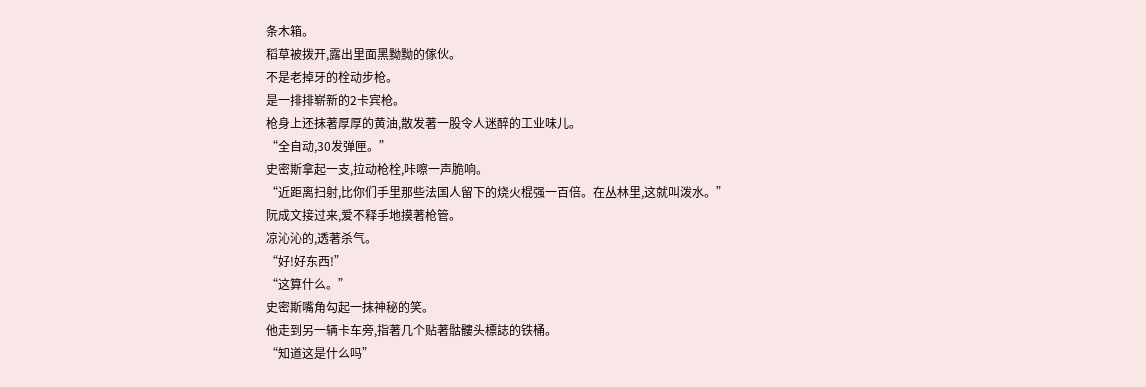条木箱。
稻草被拨开,露出里面黑黝黝的傢伙。
不是老掉牙的栓动步枪。
是一排排崭新的2卡宾枪。
枪身上还抹著厚厚的黄油,散发著一股令人迷醉的工业味儿。
“全自动,30发弹匣。”
史密斯拿起一支,拉动枪栓,咔嚓一声脆响。
“近距离扫射,比你们手里那些法国人留下的烧火棍强一百倍。在丛林里,这就叫泼水。”
阮成文接过来,爱不释手地摸著枪管。
凉沁沁的,透著杀气。
“好!好东西!”
“这算什么。”
史密斯嘴角勾起一抹神秘的笑。
他走到另一辆卡车旁,指著几个贴著骷髏头標誌的铁桶。
“知道这是什么吗”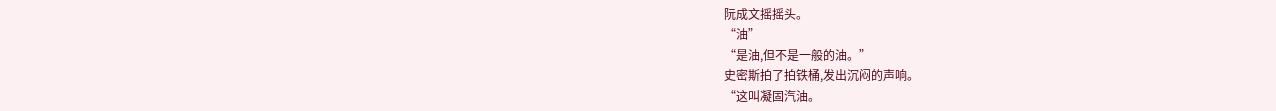阮成文摇摇头。
“油”
“是油,但不是一般的油。”
史密斯拍了拍铁桶,发出沉闷的声响。
“这叫凝固汽油。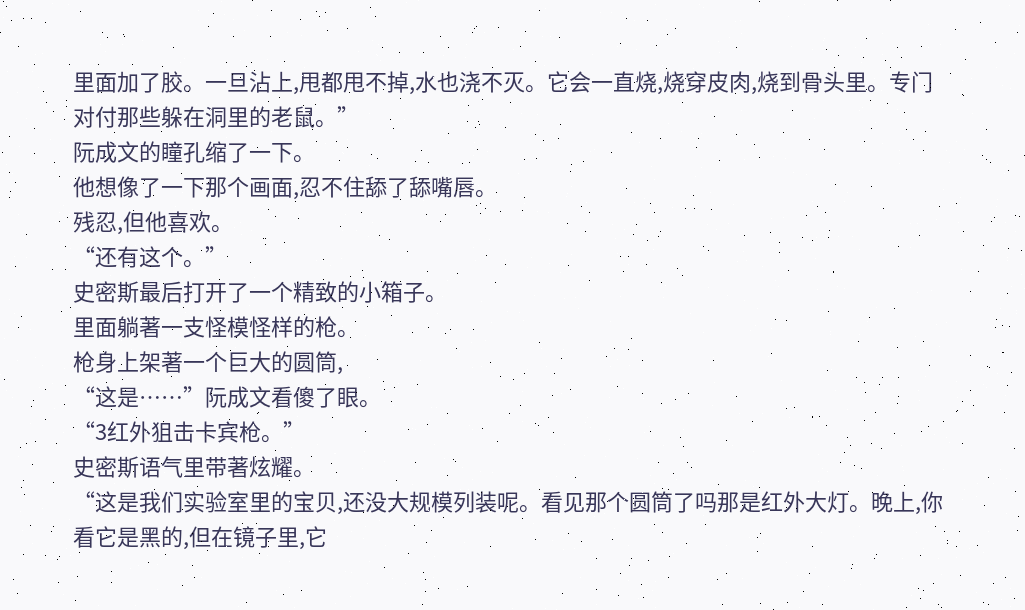里面加了胶。一旦沾上,甩都甩不掉,水也浇不灭。它会一直烧,烧穿皮肉,烧到骨头里。专门对付那些躲在洞里的老鼠。”
阮成文的瞳孔缩了一下。
他想像了一下那个画面,忍不住舔了舔嘴唇。
残忍,但他喜欢。
“还有这个。”
史密斯最后打开了一个精致的小箱子。
里面躺著一支怪模怪样的枪。
枪身上架著一个巨大的圆筒,
“这是……”阮成文看傻了眼。
“3红外狙击卡宾枪。”
史密斯语气里带著炫耀。
“这是我们实验室里的宝贝,还没大规模列装呢。看见那个圆筒了吗那是红外大灯。晚上,你看它是黑的,但在镜子里,它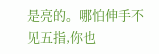是亮的。哪怕伸手不见五指,你也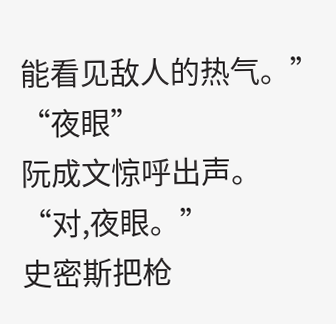能看见敌人的热气。”
“夜眼”
阮成文惊呼出声。
“对,夜眼。”
史密斯把枪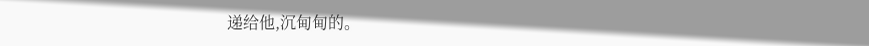递给他,沉甸甸的。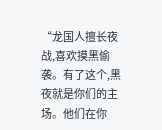“龙国人擅长夜战,喜欢摸黑偷袭。有了这个,黑夜就是你们的主场。他们在你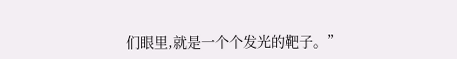们眼里,就是一个个发光的靶子。”